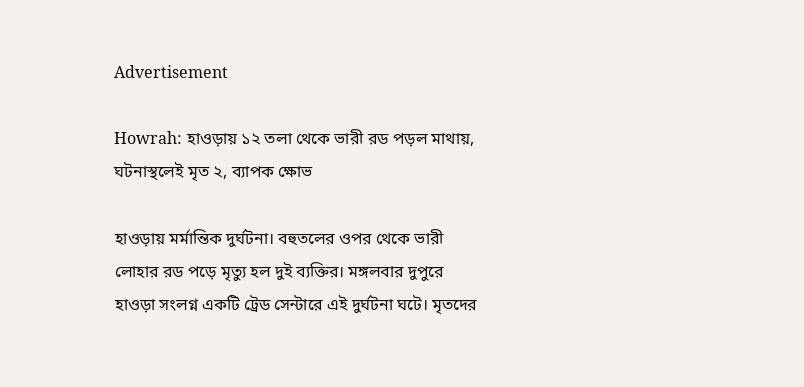Advertisement

Howrah: হাওড়ায় ১২ তলা থেকে ভারী রড পড়ল মাথায়, ঘটনাস্থলেই মৃত ২, ব্যাপক ক্ষোভ

হাওড়ায় মর্মান্তিক দুর্ঘটনা। বহুতলের ওপর থেকে ভারী লোহার রড পড়ে মৃত্যু হল দুই ব্যক্তির। মঙ্গলবার দুপুরে হাওড়া সংলগ্ন একটি ট্রেড সেন্টারে এই দুর্ঘটনা ঘটে। মৃতদের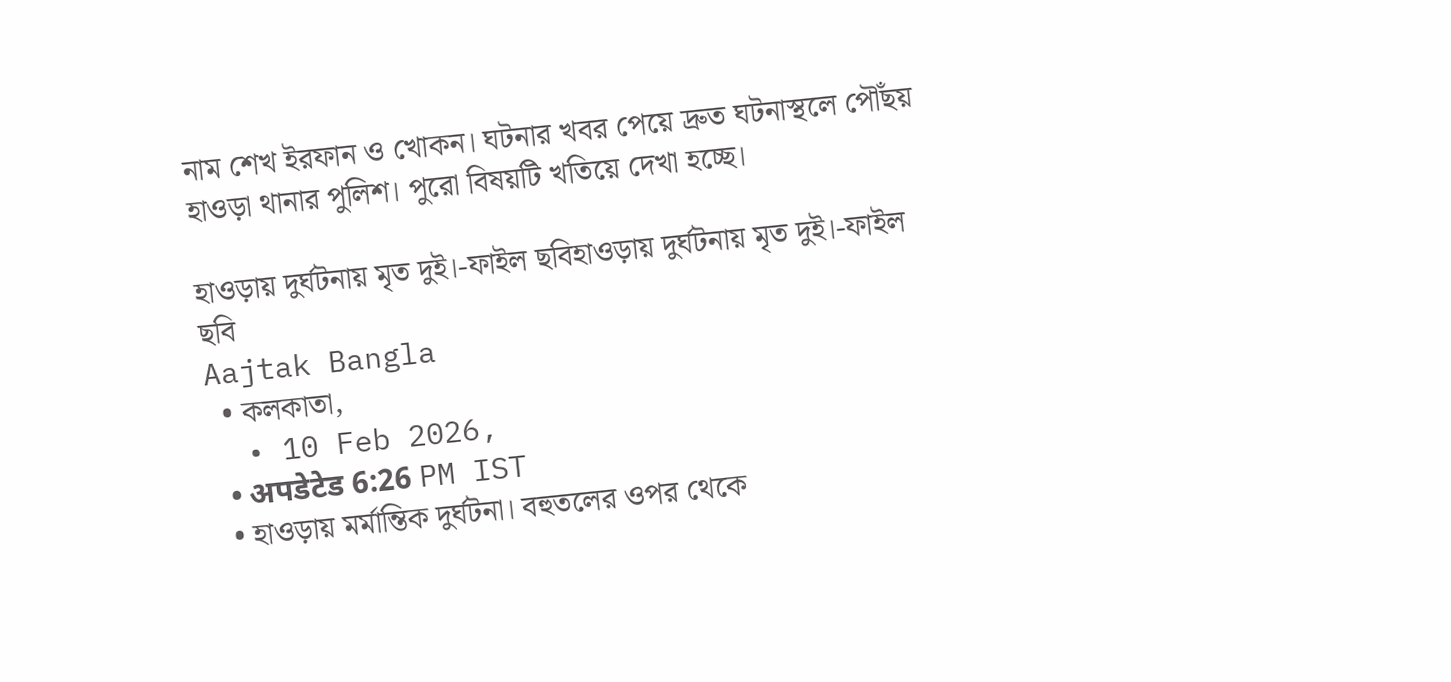নাম শেখ ইরফান ও খোকন। ঘটনার খবর পেয়ে দ্রুত ঘটনাস্থলে পৌঁছয় হাওড়া থানার পুলিশ। পুরো বিষয়টি খতিয়ে দেখা হচ্ছে।

হাওড়ায় দুর্ঘটনায় মৃত দুই।-ফাইল ছবিহাওড়ায় দুর্ঘটনায় মৃত দুই।-ফাইল ছবি
Aajtak Bangla
  • কলকাতা,
  • 10 Feb 2026,
  • अपडेटेड 6:26 PM IST
  • হাওড়ায় মর্মান্তিক দুর্ঘটনা। বহুতলের ওপর থেকে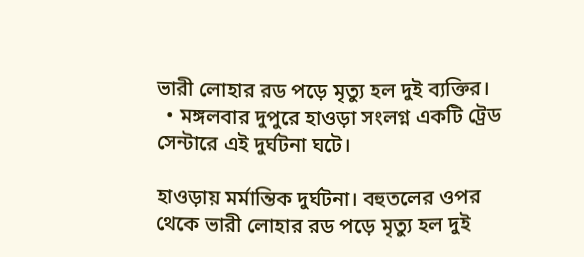ভারী লোহার রড পড়ে মৃত্যু হল দুই ব্যক্তির।
  • মঙ্গলবার দুপুরে হাওড়া সংলগ্ন একটি ট্রেড সেন্টারে এই দুর্ঘটনা ঘটে।

হাওড়ায় মর্মান্তিক দুর্ঘটনা। বহুতলের ওপর থেকে ভারী লোহার রড পড়ে মৃত্যু হল দুই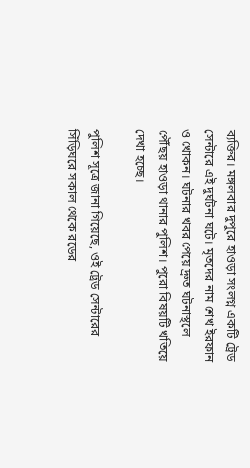ব্যক্তির। মঙ্গলবার দুপুরে হাওড়া সংলগ্ন একটি ট্রেড সেন্টারে এই দুর্ঘটনা ঘটে। মৃতদের নাম শেখ ইরফান ও খোকন। ঘটনার খবর পেয়ে দ্রুত ঘটনাস্থলে পৌঁছয় হাওড়া থানার পুলিশ। পুরো বিষয়টি খতিয়ে দেখা হচ্ছে।

পুলিশ সূত্রে জানা গিয়েছে, ওই ট্রেড সেন্টারের সিঁড়িঘরে সকাল থেকে রডের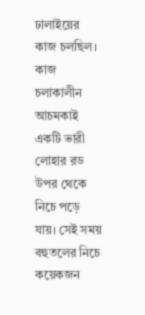ঢালাইয়ের কাজ চলছিল। কাজ চলাকালীন আচমকাই একটি ভারী লোহার রড উপর থেকে নিচে পড়ে যায়। সেই সময় বহুতলের নিচে কয়েকজন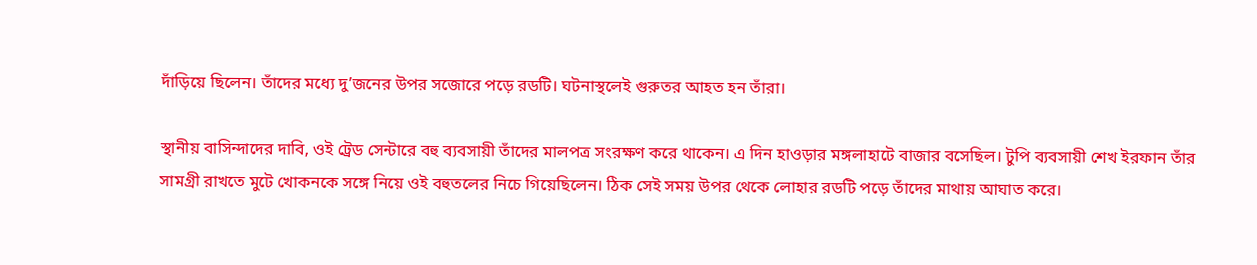দাঁড়িয়ে ছিলেন। তাঁদের মধ্যে দু’জনের উপর সজোরে পড়ে রডটি। ঘটনাস্থলেই গুরুতর আহত হন তাঁরা।

স্থানীয় বাসিন্দাদের দাবি, ওই ট্রেড সেন্টারে বহু ব্যবসায়ী তাঁদের মালপত্র সংরক্ষণ করে থাকেন। এ দিন হাওড়ার মঙ্গলাহাটে বাজার বসেছিল। টুপি ব্যবসায়ী শেখ ইরফান তাঁর সামগ্রী রাখতে মুটে খোকনকে সঙ্গে নিয়ে ওই বহুতলের নিচে গিয়েছিলেন। ঠিক সেই সময় উপর থেকে লোহার রডটি পড়ে তাঁদের মাথায় আঘাত করে।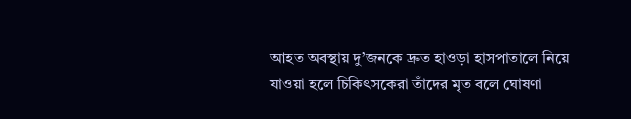আহত অবস্থায় দু’জনকে দ্রুত হাওড়া হাসপাতালে নিয়ে যাওয়া হলে চিকিৎসকেরা তাঁদের মৃত বলে ঘোষণা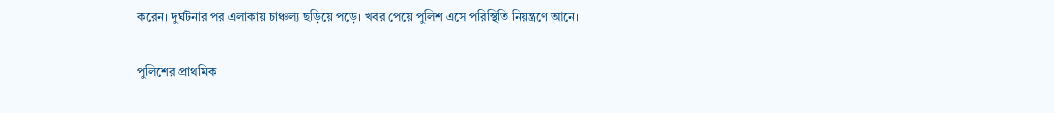করেন। দুর্ঘটনার পর এলাকায় চাঞ্চল্য ছড়িয়ে পড়ে। খবর পেয়ে পুলিশ এসে পরিস্থিতি নিয়ন্ত্রণে আনে।

পুলিশের প্রাথমিক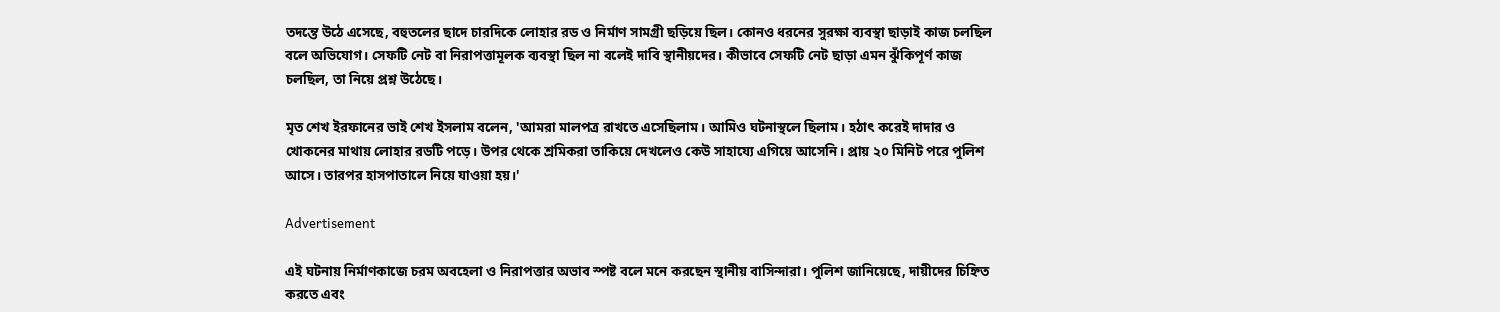তদন্তে উঠে এসেছে, বহুতলের ছাদে চারদিকে লোহার রড ও নির্মাণ সামগ্রী ছড়িয়ে ছিল। কোনও ধরনের সুরক্ষা ব্যবস্থা ছাড়াই কাজ চলছিল বলে অভিযোগ। সেফটি নেট বা নিরাপত্তামূলক ব্যবস্থা ছিল না বলেই দাবি স্থানীয়দের। কীভাবে সেফটি নেট ছাড়া এমন ঝুঁকিপূর্ণ কাজ চলছিল, তা নিয়ে প্রশ্ন উঠেছে।

মৃত শেখ ইরফানের ভাই শেখ ইসলাম বলেন, 'আমরা মালপত্র রাখতে এসেছিলাম। আমিও ঘটনাস্থলে ছিলাম। হঠাৎ করেই দাদার ও খোকনের মাথায় লোহার রডটি পড়ে। উপর থেকে শ্রমিকরা তাকিয়ে দেখলেও কেউ সাহায্যে এগিয়ে আসেনি। প্রায় ২০ মিনিট পরে পুলিশ আসে। তারপর হাসপাতালে নিয়ে যাওয়া হয়।'

Advertisement

এই ঘটনায় নির্মাণকাজে চরম অবহেলা ও নিরাপত্তার অভাব স্পষ্ট বলে মনে করছেন স্থানীয় বাসিন্দারা। পুলিশ জানিয়েছে, দায়ীদের চিহ্নিত করতে এবং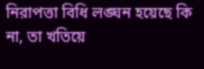নিরাপত্তা বিধি লঙ্ঘন হয়েছে কি না, তা খতিয়ে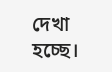দেখা হচ্ছে।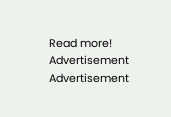Read more!
Advertisement
Advertisement